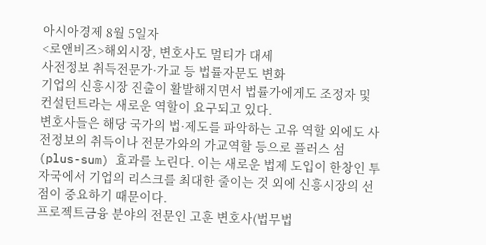아시아경제 8월 5일자
<로앤비즈>해외시장, 변호사도 멀티가 대세
사전정보 취득전문가·가교 등 법률자문도 변화
기업의 신흥시장 진출이 활발해지면서 법률가에게도 조정자 및 컨설턴트라는 새로운 역할이 요구되고 있다.
변호사들은 해당 국가의 법·제도를 파악하는 고유 역할 외에도 사전정보의 취득이나 전문가와의 가교역할 등으로 플러스 섬(plus-sum) 효과를 노린다. 이는 새로운 법제 도입이 한창인 투자국에서 기업의 리스크를 최대한 줄이는 것 외에 신흥시장의 선점이 중요하기 때문이다.
프로젝트금융 분야의 전문인 고훈 변호사(법무법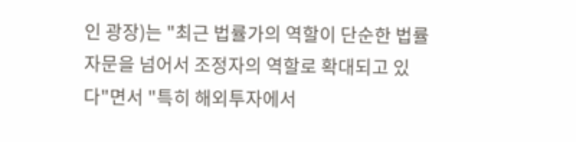인 광장)는 "최근 법률가의 역할이 단순한 법률자문을 넘어서 조정자의 역할로 확대되고 있다"면서 "특히 해외투자에서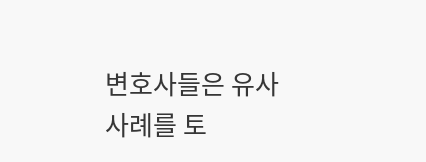변호사들은 유사 사례를 토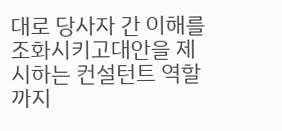대로 당사자 간 이해를 조화시키고대안을 제시하는 컨설턴트 역할까지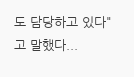도 담당하고 있다"고 말했다...